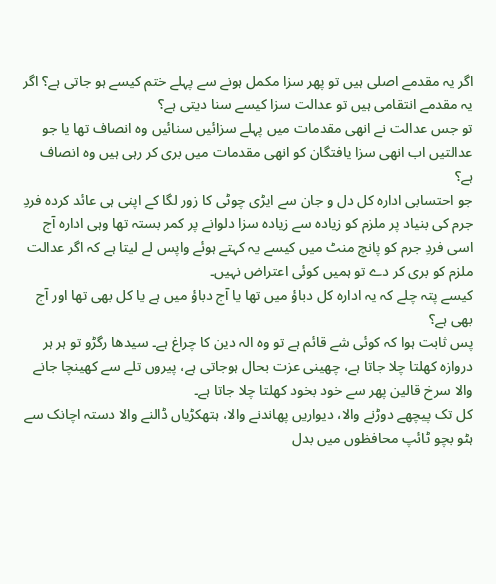اگر یہ مقدمے اصلی ہیں تو پھر سزا مکمل ہونے سے پہلے ختم کیسے ہو جاتی ہے؟ اگر یہ مقدمے انتقامی ہیں تو عدالت سزا کیسے سنا دیتی ہے؟
تو جس عدالت نے انھی مقدمات میں پہلے سزائیں سنائیں وہ انصاف تھا یا جو عدالتیں اب انھی سزا یافتگان کو انھی مقدمات میں بری کر رہی ہیں وہ انصاف ہے؟
جو احتسابی ادارہ کل دل و جان سے ایڑی چوٹی کا زور لگا کے اپنی ہی عائد کردہ فردِ جرم کی بنیاد پر ملزم کو زیادہ سے زیادہ سزا دلوانے پر کمر بستہ تھا وہی ادارہ آج اسی فردِ جرم کو پانچ منٹ میں کیسے یہ کہتے ہوئے واپس لے لیتا ہے کہ اگر عدالت ملزم کو بری کر دے تو ہمیں کوئی اعتراض نہیں۔
کیسے پتہ چلے کہ یہ ادارہ کل دباؤ میں تھا یا آج دباؤ میں ہے یا کل بھی تھا اور آج بھی ہے؟
پس ثابت ہوا کہ کوئی شے قائم ہے تو وہ الہ دین کا چراغ ہے۔ سیدھا رگڑو تو ہر ہر دروازہ کھلتا چلا جاتا ہے، چھینی عزت بحال ہوجاتی ہے، پیروں تلے سے کھینچا جانے والا سرخ قالین پھر سے خود بخود کھلتا چلا جاتا ہے۔
کل تک پیچھے دوڑنے والا، دیواریں پھاندنے والا، ہتھکڑیاں ڈالنے والا دستہ اچانک سے ہٹو بچو ٹائپ محافظوں میں بدل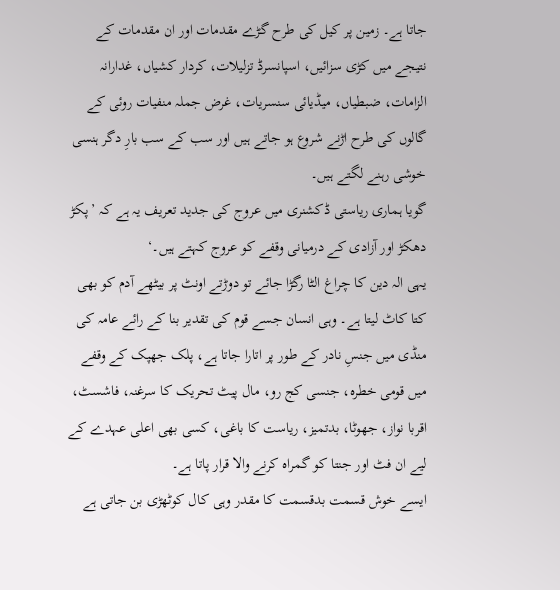جاتا ہے۔ زمین پر کیل کی طرح گڑے مقدمات اور ان مقدمات کے نتیجے میں کڑی سزائیں، اسپانسرڈ تزلیلات، کردار کشیاں، غدارانہ الزامات، ضبطیاں، میڈیائی سنسریات، غرض جملہ منفیات روئی کے گالوں کی طرح اڑنے شروع ہو جاتے ہیں اور سب کے سب بارِ دگر ہنسی خوشی رہنے لگتے ہیں۔
گویا ہماری ریاستی ڈکشنری میں عروج کی جدید تعریف یہ ہے کہ ’پکڑ دھکڑ اور آزادی کے درمیانی وقفے کو عروج کہتے ہیں۔‘
یہی الہ دین کا چراغ الٹا رگڑا جائے تو دوڑتے اونٹ پر بیٹھے آدم کو بھی کتا کاٹ لیتا ہے۔ وہی انسان جسے قوم کی تقدیر بنا کے رائے عامہ کی منڈی میں جنسِ نادر کے طور پر اتارا جاتا ہے، پلک جھپک کے وقفے میں قومی خطرہ، جنسی کج رو، مال پیٹ تحریک کا سرغنہ، فاشسٹ، اقربا نواز، جھوٹا، بدتمیز، ریاست کا باغی، کسی بھی اعلی عہدے کے لیے ان فٹ اور جنتا کو گمراہ کرنے والا قرار پاتا ہے۔
ایسے خوش قسمت بدقسمت کا مقدر وہی کال کوٹھڑی بن جاتی ہے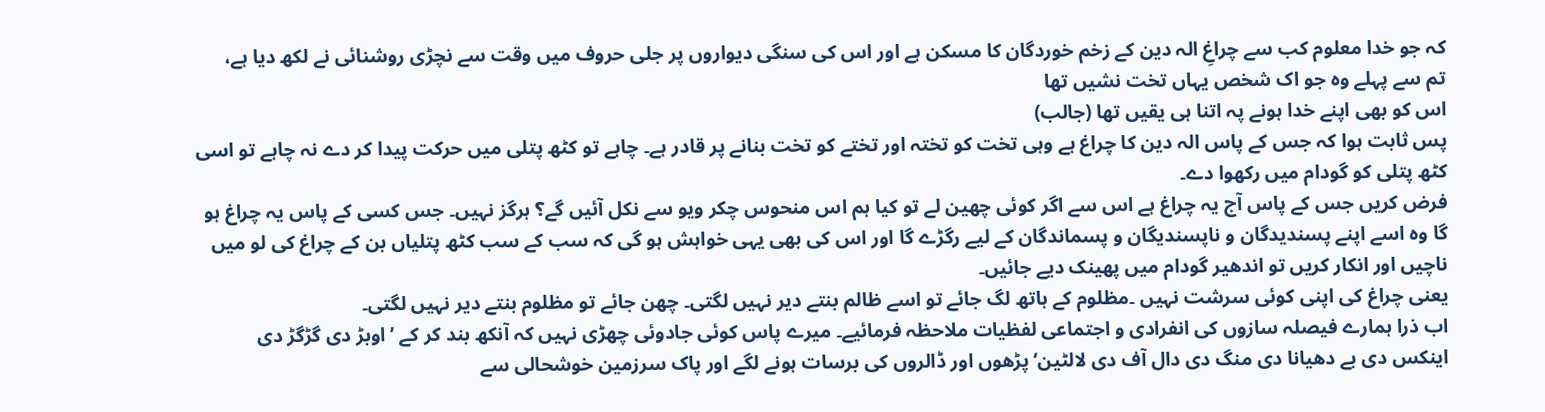کہ جو خدا معلوم کب سے چراغِ الہ دین کے زخم خوردگان کا مسکن ہے اور اس کی سنگی دیواروں پر جلی حروف میں وقت سے نچڑی روشنائی نے لکھ دیا ہے،
تم سے پہلے وہ جو اک شخص یہاں تخت نشیں تھا
اس کو بھی اپنے خدا ہونے پہ اتنا ہی یقیں تھا (جالب)
پس ثابت ہوا کہ جس کے پاس الہ دین کا چراغ ہے وہی تخت کو تختہ اور تختے کو تخت بنانے پر قادر ہے۔ چاہے تو کٹھ پتلی میں حرکت پیدا کر دے نہ چاہے تو اسی کٹھ پتلی کو گودام میں رکھوا دے۔
فرض کریں جس کے پاس آج یہ چراغ ہے اس سے اگر کوئی چھین لے تو کیا ہم اس منحوس چکر ویو سے نکل آئیں گے؟ ہرگز نہیں۔ جس کسی کے پاس یہ چراغ ہو گا وہ اسے اپنے پسندیدگان و ناپسندیگان و پسماندگان کے لیے رگڑے گا اور اس کی بھی یہی خواہش ہو گی کہ سب کے سب کٹھ پتلیاں بن کے چراغ کی لو میں ناچیں اور انکار کریں تو اندھیر گودام میں پھینک دیے جائیں۔
یعنی چراغ کی اپنی کوئی سرشت نہیں ۔مظلوم کے ہاتھ لگ جائے تو اسے ظالم بنتے دیر نہیں لگتی۔ چھن جائے تو مظلوم بنتے دیر نہیں لگتی۔
اب ذرا ہمارے فیصلہ سازوں کی انفرادی و اجتماعی لفظیات ملاحظہ فرمائیے۔ میرے پاس کوئی جادوئی چھڑی نہیں کہ آنکھ بند کر کے ’اوبڑ دی گڑگڑ دی اینکس دی بے دھیانا دی منگ دی دال آف دی لالٹین‘ پڑھوں اور ڈالروں کی برسات ہونے لگے اور پاک سرزمین خوشحالی سے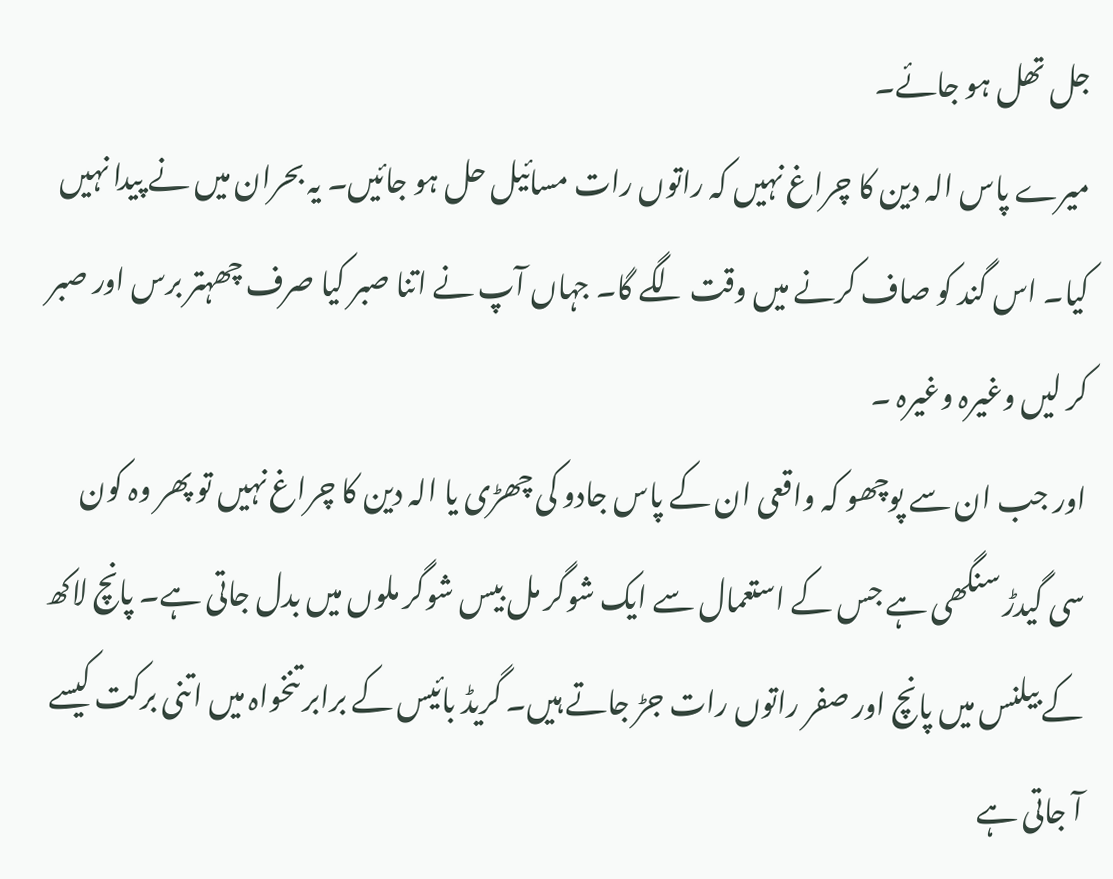جل تھل ہو جائے۔
میرے پاس الہ دین کا چراغ نہیں کہ راتوں رات مسائیل حل ہو جائیں۔ یہ بحران میں نے پیدا نہیں کیا۔ اس گند کو صاف کرنے میں وقت لگے گا۔ جہاں آپ نے اتنا صبر کیا صرف چھہتر برس اور صبر کر لیں وغیرہ وغیرہ ۔
اور جب ان سے پوچھو کہ واقعی ان کے پاس جادو کی چھڑی یا الہ دین کا چراغ نہیں تو پھر وہ کون سی گیدڑ سنگھی ہے جس کے استعمال سے ایک شوگر مل بیس شوگر ملوں میں بدل جاتی ہے۔ پانچ لاکھ کے بیلنس میں پانچ اور صفر راتوں رات جڑ جاتے ہیں۔ گریڈ بائیس کے برابر تنخواہ میں اتنی برکت کیسے آ جاتی ہے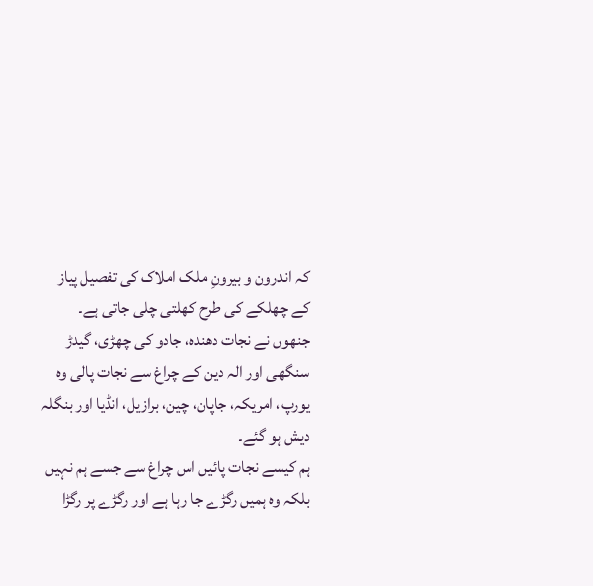کہ اندرون و بیرونِ ملک املاک کی تفصیل پیاز کے چھلکے کی طرح کھلتی چلی جاتی ہے۔
جنھوں نے نجات دھندہ، جادو کی چھڑی، گیدڑ سنگھی اور الہ دین کے چراغ سے نجات پالی وہ یورپ، امریکہ، جاپان، چین، برازیل، انڈیا اور بنگلہ دیش ہو گئے۔
ہم کیسے نجات پائیں اس چراغ سے جسے ہم نہیں بلکہ وہ ہمیں رگڑے جا رہا ہے اور رگڑے پر رگڑا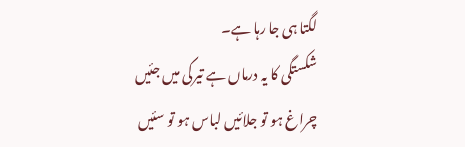لگتا ہی جا رہا ہے۔
شکستگی کا یہ درماں ہے تیرگی میں جئیں
چراغ ہو تو جلائیں لباس ہو تو سئیں